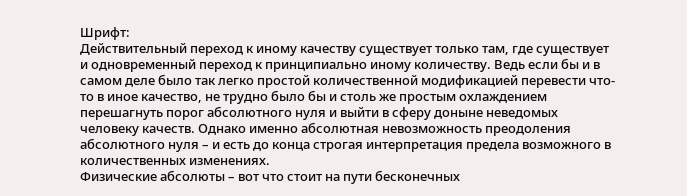Шрифт:
Действительный переход к иному качеству существует только там, где существует и одновременный переход к принципиально иному количеству. Ведь если бы и в самом деле было так легко простой количественной модификацией перевести что-то в иное качество, не трудно было бы и столь же простым охлаждением перешагнуть порог абсолютного нуля и выйти в сферу доныне неведомых человеку качеств. Однако именно абсолютная невозможность преодоления абсолютного нуля – и есть до конца строгая интерпретация предела возможного в количественных изменениях.
Физические абсолюты – вот что стоит на пути бесконечных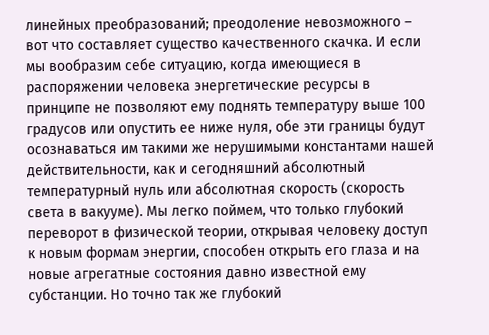линейных преобразований; преодоление невозможного – вот что составляет существо качественного скачка. И если мы вообразим себе ситуацию, когда имеющиеся в распоряжении человека энергетические ресурсы в принципе не позволяют ему поднять температуру выше 100 градусов или опустить ее ниже нуля, обе эти границы будут осознаваться им такими же нерушимыми константами нашей действительности, как и сегодняшний абсолютный температурный нуль или абсолютная скорость (скорость света в вакууме). Мы легко поймем, что только глубокий переворот в физической теории, открывая человеку доступ к новым формам энергии, способен открыть его глаза и на новые агрегатные состояния давно известной ему субстанции. Но точно так же глубокий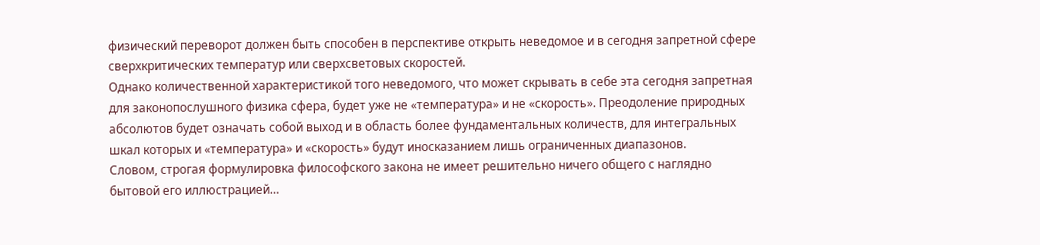физический переворот должен быть способен в перспективе открыть неведомое и в сегодня запретной сфере сверхкритических температур или сверхсветовых скоростей.
Однако количественной характеристикой того неведомого, что может скрывать в себе эта сегодня запретная для законопослушного физика сфера, будет уже не «температура» и не «скорость». Преодоление природных абсолютов будет означать собой выход и в область более фундаментальных количеств, для интегральных шкал которых и «температура» и «скорость» будут иносказанием лишь ограниченных диапазонов.
Словом, строгая формулировка философского закона не имеет решительно ничего общего с наглядно бытовой его иллюстрацией…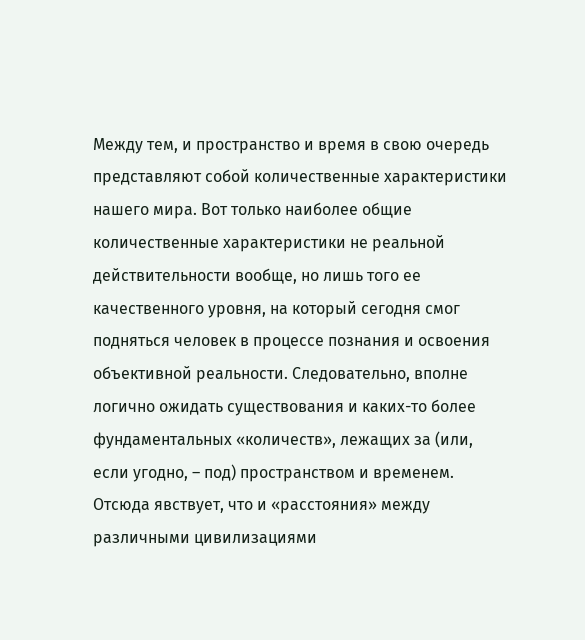Между тем, и пространство и время в свою очередь представляют собой количественные характеристики нашего мира. Вот только наиболее общие количественные характеристики не реальной действительности вообще, но лишь того ее качественного уровня, на который сегодня смог подняться человек в процессе познания и освоения объективной реальности. Следовательно, вполне логично ожидать существования и каких-то более фундаментальных «количеств», лежащих за (или, если угодно, – под) пространством и временем. Отсюда явствует, что и «расстояния» между различными цивилизациями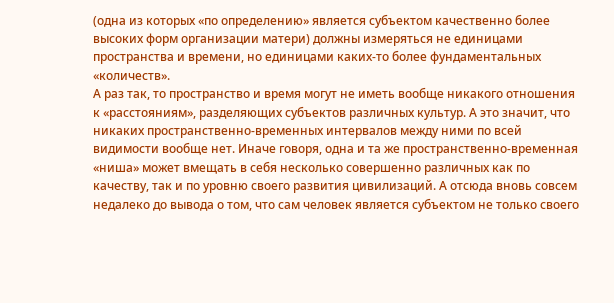(одна из которых «по определению» является субъектом качественно более высоких форм организации матери) должны измеряться не единицами пространства и времени, но единицами каких-то более фундаментальных «количеств».
А раз так, то пространство и время могут не иметь вообще никакого отношения к «расстояниям», разделяющих субъектов различных культур. А это значит, что никаких пространственно-временных интервалов между ними по всей видимости вообще нет. Иначе говоря, одна и та же пространственно-временная «ниша» может вмещать в себя несколько совершенно различных как по качеству, так и по уровню своего развития цивилизаций. А отсюда вновь совсем недалеко до вывода о том, что сам человек является субъектом не только своего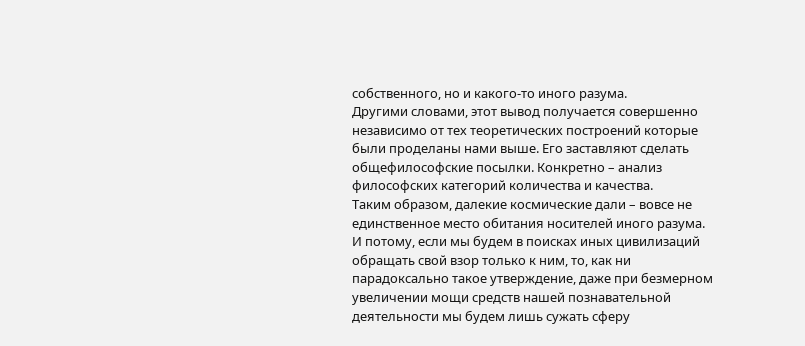собственного, но и какого-то иного разума.
Другими словами, этот вывод получается совершенно независимо от тех теоретических построений которые были проделаны нами выше. Его заставляют сделать общефилософские посылки. Конкретно – анализ философских категорий количества и качества.
Таким образом, далекие космические дали – вовсе не единственное место обитания носителей иного разума. И потому, если мы будем в поисках иных цивилизаций обращать свой взор только к ним, то, как ни парадоксально такое утверждение, даже при безмерном увеличении мощи средств нашей познавательной деятельности мы будем лишь сужать сферу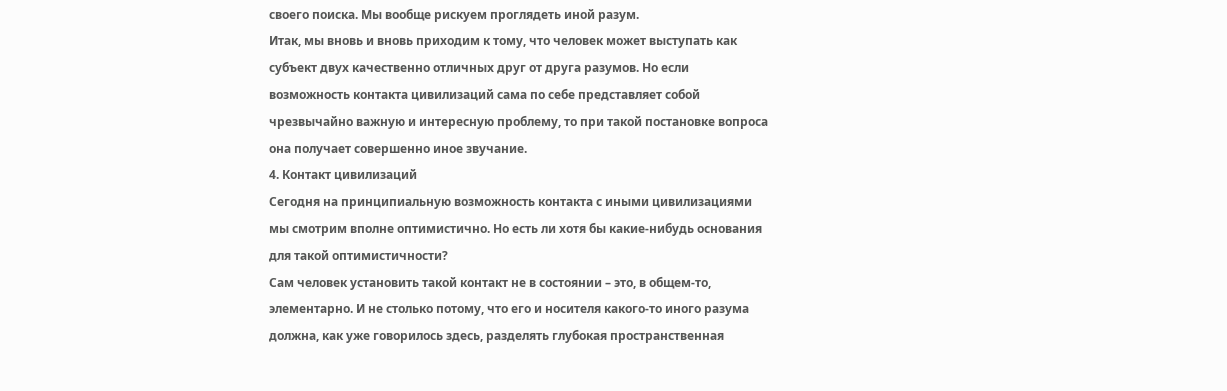своего поиска. Мы вообще рискуем проглядеть иной разум.
Итак, мы вновь и вновь приходим к тому, что человек может выступать как субъект двух качественно отличных друг от друга разумов. Но если возможность контакта цивилизаций сама по себе представляет собой чрезвычайно важную и интересную проблему, то при такой постановке вопроса она получает совершенно иное звучание.
4. Контакт цивилизаций
Сегодня на принципиальную возможность контакта с иными цивилизациями мы смотрим вполне оптимистично. Но есть ли хотя бы какие-нибудь основания для такой оптимистичности?
Сам человек установить такой контакт не в состоянии – это, в общем-то, элементарно. И не столько потому, что его и носителя какого-то иного разума должна, как уже говорилось здесь, разделять глубокая пространственная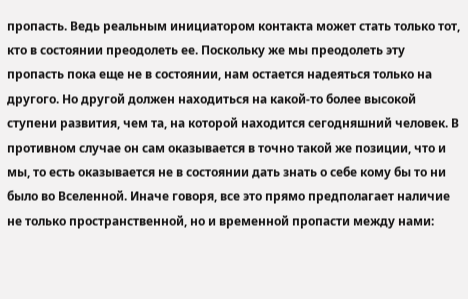пропасть. Ведь реальным инициатором контакта может стать только тот, кто в состоянии преодолеть ее. Поскольку же мы преодолеть эту пропасть пока еще не в состоянии, нам остается надеяться только на другого. Но другой должен находиться на какой-то более высокой ступени развития, чем та, на которой находится сегодняшний человек. В противном случае он сам оказывается в точно такой же позиции, что и мы, то есть оказывается не в состоянии дать знать о себе кому бы то ни было во Вселенной. Иначе говоря, все это прямо предполагает наличие не только пространственной, но и временной пропасти между нами: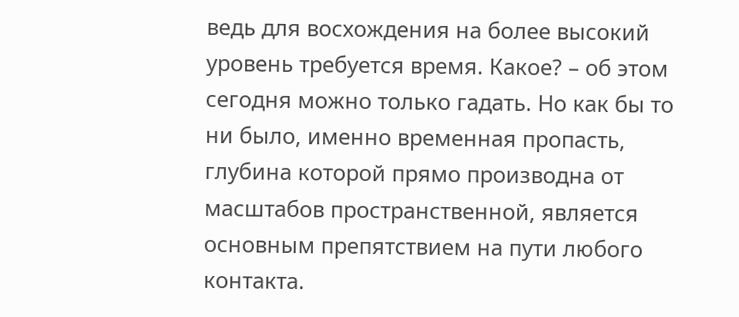ведь для восхождения на более высокий уровень требуется время. Какое? – об этом сегодня можно только гадать. Но как бы то ни было, именно временная пропасть, глубина которой прямо производна от масштабов пространственной, является основным препятствием на пути любого контакта.